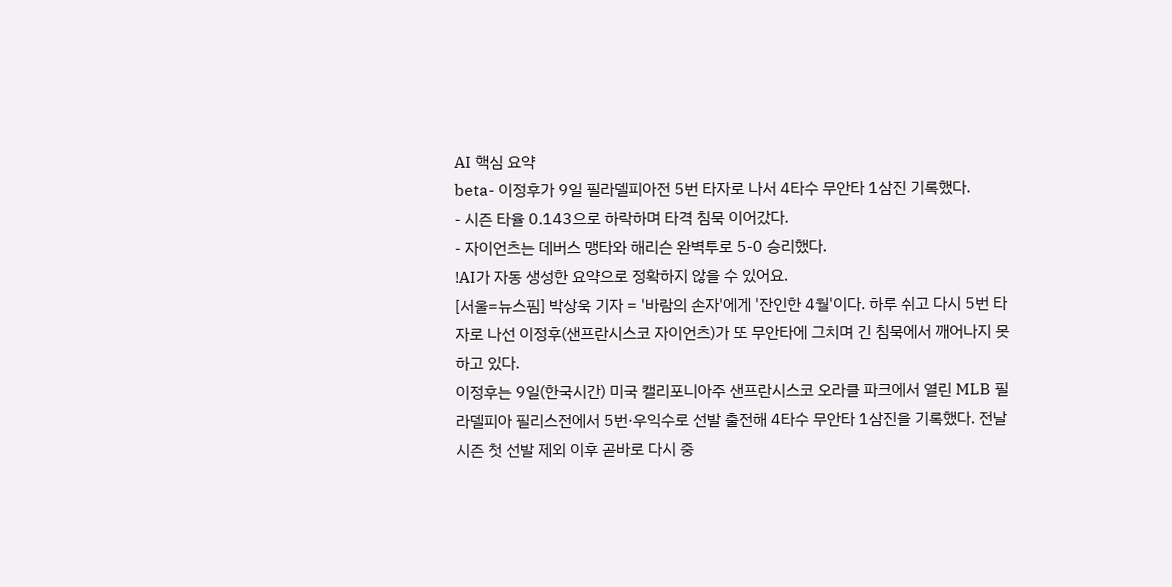AI 핵심 요약
beta- 이정후가 9일 필라델피아전 5번 타자로 나서 4타수 무안타 1삼진 기록했다.
- 시즌 타율 0.143으로 하락하며 타격 침묵 이어갔다.
- 자이언츠는 데버스 맹타와 해리슨 완벽투로 5-0 승리했다.
!AI가 자동 생성한 요약으로 정확하지 않을 수 있어요.
[서울=뉴스핌] 박상욱 기자 = '바람의 손자'에게 '잔인한 4월'이다. 하루 쉬고 다시 5번 타자로 나선 이정후(샌프란시스코 자이언츠)가 또 무안타에 그치며 긴 침묵에서 깨어나지 못하고 있다.
이정후는 9일(한국시간) 미국 캘리포니아주 샌프란시스코 오라클 파크에서 열린 MLB 필라델피아 필리스전에서 5번·우익수로 선발 출전해 4타수 무안타 1삼진을 기록했다. 전날 시즌 첫 선발 제외 이후 곧바로 다시 중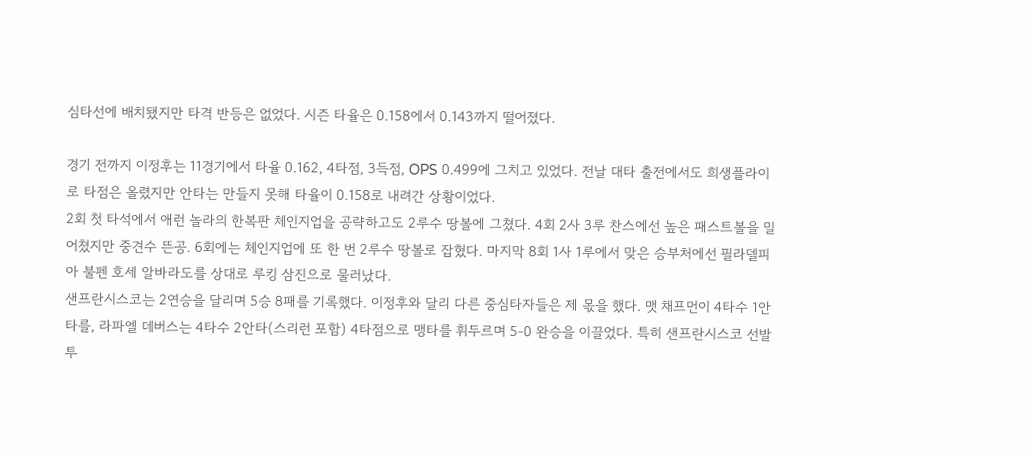심타선에 배치됐지만 타격 반등은 없었다. 시즌 타율은 0.158에서 0.143까지 떨어졌다.

경기 전까지 이정후는 11경기에서 타율 0.162, 4타점, 3득점, OPS 0.499에 그치고 있었다. 전날 대타 출전에서도 희생플라이로 타점은 올렸지만 안타는 만들지 못해 타율이 0.158로 내려간 상황이었다.
2회 첫 타석에서 애런 놀라의 한복판 체인지업을 공략하고도 2루수 땅볼에 그쳤다. 4회 2사 3루 찬스에선 높은 패스트볼을 밀어쳤지만 중견수 뜬공. 6회에는 체인지업에 또 한 번 2루수 땅볼로 잡혔다. 마지막 8회 1사 1루에서 맞은 승부처에선 필라델피아 불펜 호세 알바라도를 상대로 루킹 삼진으로 물러났다.
샌프란시스코는 2연승을 달리며 5승 8패를 기록했다. 이정후와 달리 다른 중심타자들은 제 몫을 했다. 맷 채프먼이 4타수 1안타를, 라파엘 데버스는 4타수 2안타(스리런 포함) 4타점으로 맹타를 휘두르며 5-0 완승을 이끌었다. 특히 샌프란시스코 선발 투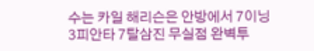수는 카일 해리슨은 안방에서 7이닝 3피안타 7탈삼진 무실점 완벽투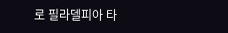로 필라델피아 타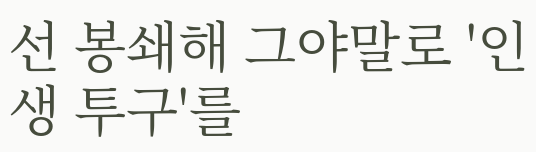선 봉쇄해 그야말로 '인생 투구'를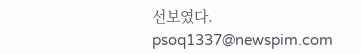선보였다.
psoq1337@newspim.com